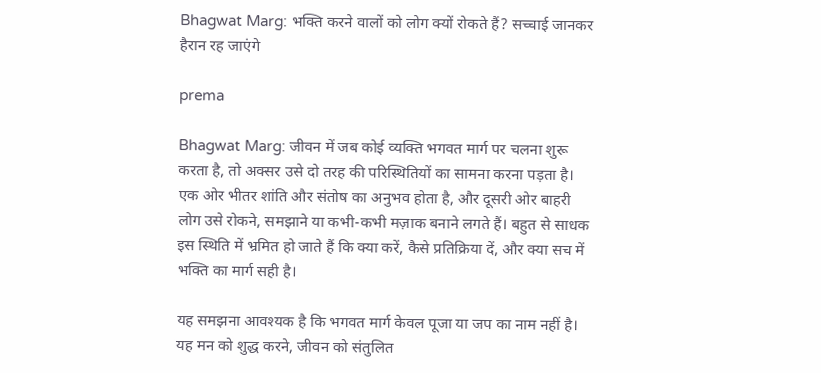Bhagwat Marg: भक्ति करने वालों को लोग क्यों रोकते हैं? सच्चाई जानकर हैरान रह जाएंगे

prema

Bhagwat Marg: जीवन में जब कोई व्यक्ति भगवत मार्ग पर चलना शुरू करता है, तो अक्सर उसे दो तरह की परिस्थितियों का सामना करना पड़ता है। एक ओर भीतर शांति और संतोष का अनुभव होता है, और दूसरी ओर बाहरी लोग उसे रोकने, समझाने या कभी-कभी मज़ाक बनाने लगते हैं। बहुत से साधक इस स्थिति में भ्रमित हो जाते हैं कि क्या करें, कैसे प्रतिक्रिया दें, और क्या सच में भक्ति का मार्ग सही है।

यह समझना आवश्यक है कि भगवत मार्ग केवल पूजा या जप का नाम नहीं है। यह मन को शुद्ध करने, जीवन को संतुलित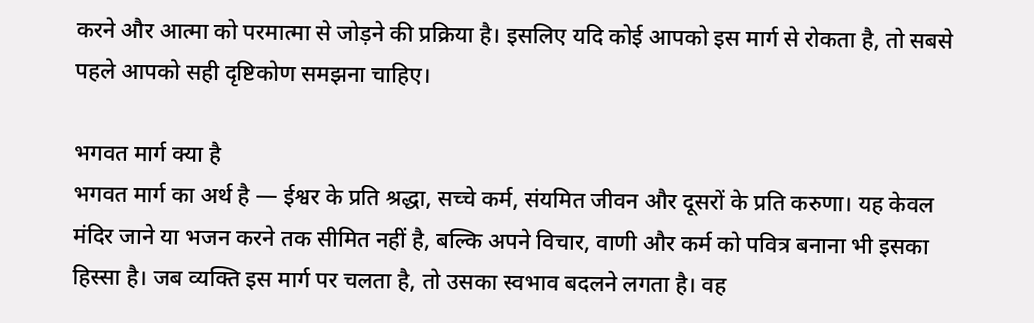करने और आत्मा को परमात्मा से जोड़ने की प्रक्रिया है। इसलिए यदि कोई आपको इस मार्ग से रोकता है, तो सबसे पहले आपको सही दृष्टिकोण समझना चाहिए।

भगवत मार्ग क्या है
भगवत मार्ग का अर्थ है — ईश्वर के प्रति श्रद्धा, सच्चे कर्म, संयमित जीवन और दूसरों के प्रति करुणा। यह केवल मंदिर जाने या भजन करने तक सीमित नहीं है, बल्कि अपने विचार, वाणी और कर्म को पवित्र बनाना भी इसका हिस्सा है। जब व्यक्ति इस मार्ग पर चलता है, तो उसका स्वभाव बदलने लगता है। वह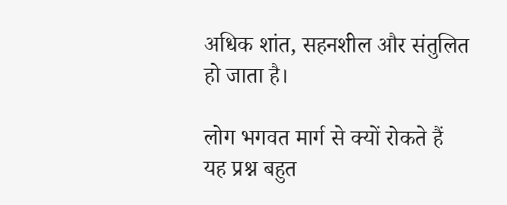अधिक शांत, सहनशील और संतुलित हो जाता है।

लोग भगवत मार्ग से क्यों रोकते हैं
यह प्रश्न बहुत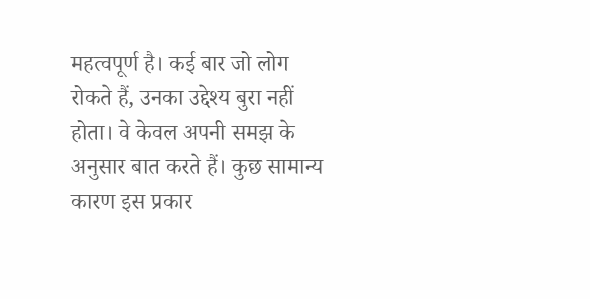महत्वपूर्ण है। कई बार जो लोग रोकते हैं, उनका उद्देश्य बुरा नहीं होता। वे केवल अपनी समझ के अनुसार बात करते हैं। कुछ सामान्य कारण इस प्रकार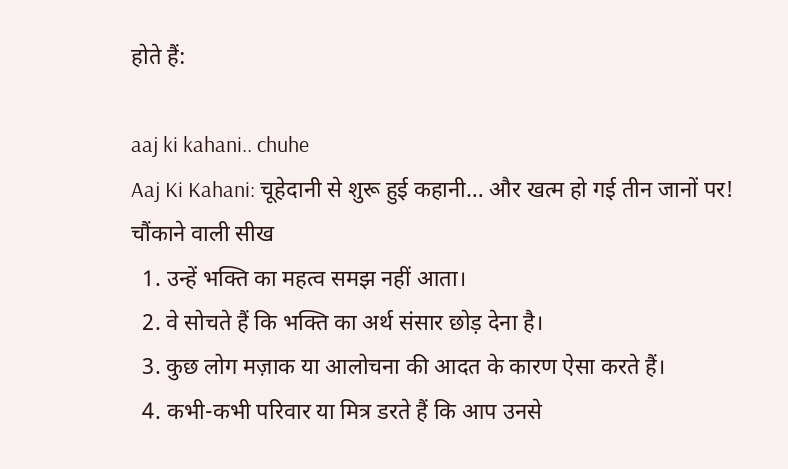होते हैं:

aaj ki kahani.. chuhe
Aaj Ki Kahani: चूहेदानी से शुरू हुई कहानी… और खत्म हो गई तीन जानों पर! चौंकाने वाली सीख
  1. उन्हें भक्ति का महत्व समझ नहीं आता।
  2. वे सोचते हैं कि भक्ति का अर्थ संसार छोड़ देना है।
  3. कुछ लोग मज़ाक या आलोचना की आदत के कारण ऐसा करते हैं।
  4. कभी-कभी परिवार या मित्र डरते हैं कि आप उनसे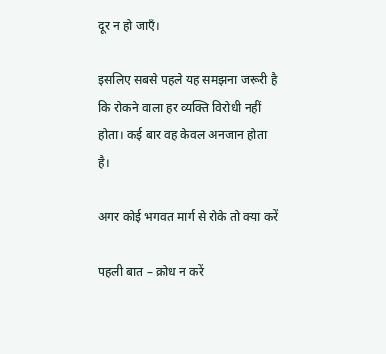दूर न हो जाएँ।

इसलिए सबसे पहले यह समझना जरूरी है कि रोकने वाला हर व्यक्ति विरोधी नहीं होता। कई बार वह केवल अनजान होता है।

अगर कोई भगवत मार्ग से रोके तो क्या करें

पहली बात – क्रोध न करें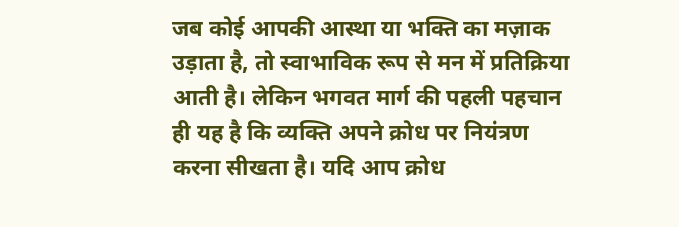जब कोई आपकी आस्था या भक्ति का मज़ाक उड़ाता है, तो स्वाभाविक रूप से मन में प्रतिक्रिया आती है। लेकिन भगवत मार्ग की पहली पहचान ही यह है कि व्यक्ति अपने क्रोध पर नियंत्रण करना सीखता है। यदि आप क्रोध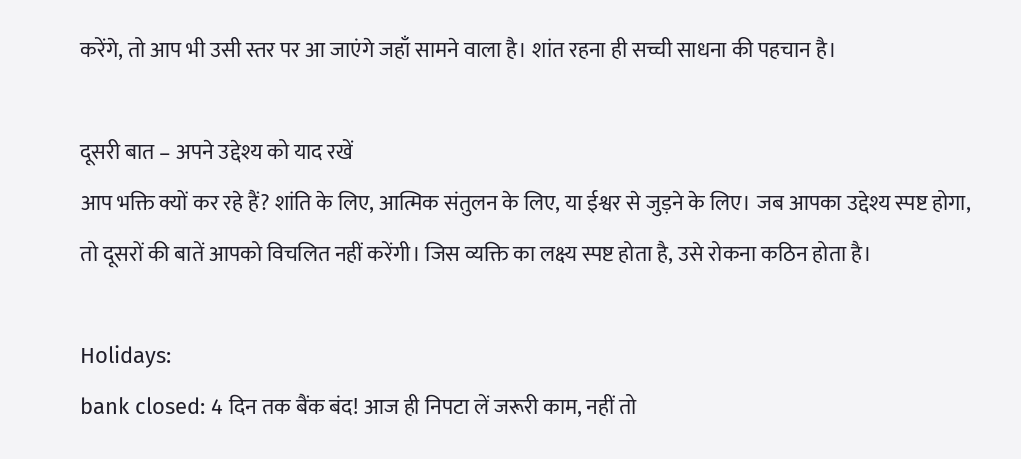करेंगे, तो आप भी उसी स्तर पर आ जाएंगे जहाँ सामने वाला है। शांत रहना ही सच्ची साधना की पहचान है।

दूसरी बात – अपने उद्देश्य को याद रखें
आप भक्ति क्यों कर रहे हैं? शांति के लिए, आत्मिक संतुलन के लिए, या ईश्वर से जुड़ने के लिए। जब आपका उद्देश्य स्पष्ट होगा, तो दूसरों की बातें आपको विचलित नहीं करेंगी। जिस व्यक्ति का लक्ष्य स्पष्ट होता है, उसे रोकना कठिन होता है।

Holidays:
bank closed: 4 दिन तक बैंक बंद! आज ही निपटा लें जरूरी काम, नहीं तो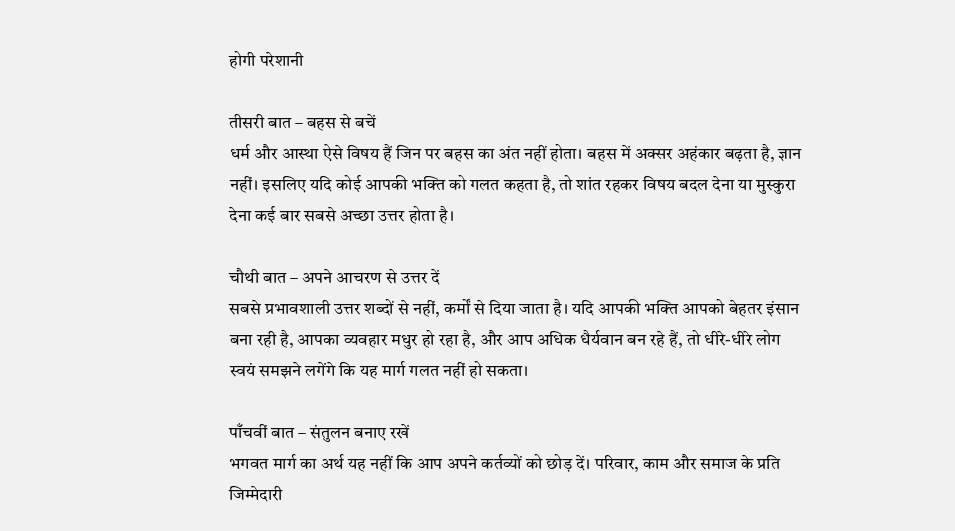होगी परेशानी

तीसरी बात – बहस से बचें
धर्म और आस्था ऐसे विषय हैं जिन पर बहस का अंत नहीं होता। बहस में अक्सर अहंकार बढ़ता है, ज्ञान नहीं। इसलिए यदि कोई आपकी भक्ति को गलत कहता है, तो शांत रहकर विषय बदल देना या मुस्कुरा देना कई बार सबसे अच्छा उत्तर होता है।

चौथी बात – अपने आचरण से उत्तर दें
सबसे प्रभावशाली उत्तर शब्दों से नहीं, कर्मों से दिया जाता है। यदि आपकी भक्ति आपको बेहतर इंसान बना रही है, आपका व्यवहार मधुर हो रहा है, और आप अधिक धैर्यवान बन रहे हैं, तो धीरे-धीरे लोग स्वयं समझने लगेंगे कि यह मार्ग गलत नहीं हो सकता।

पाँचवीं बात – संतुलन बनाए रखें
भगवत मार्ग का अर्थ यह नहीं कि आप अपने कर्तव्यों को छोड़ दें। परिवार, काम और समाज के प्रति जिम्मेदारी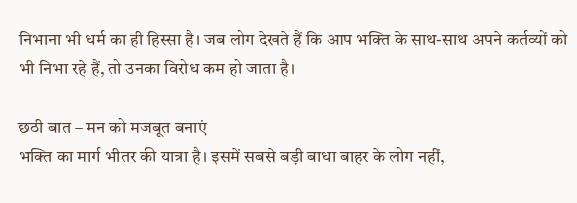निभाना भी धर्म का ही हिस्सा है। जब लोग देखते हैं कि आप भक्ति के साथ-साथ अपने कर्तव्यों को भी निभा रहे हैं, तो उनका विरोध कम हो जाता है।

छठी बात – मन को मजबूत बनाएं
भक्ति का मार्ग भीतर की यात्रा है। इसमें सबसे बड़ी बाधा बाहर के लोग नहीं,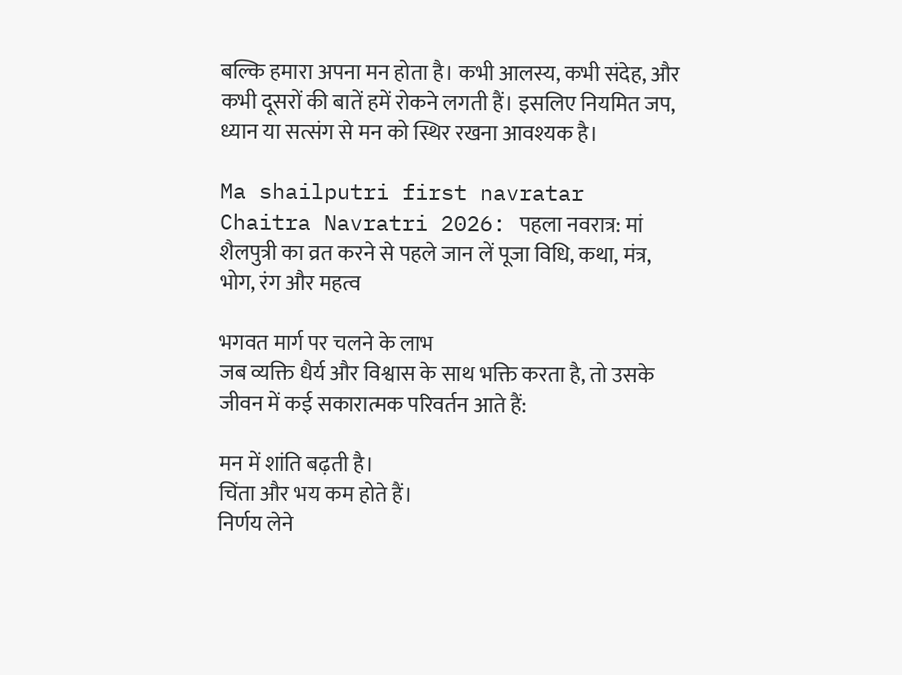बल्कि हमारा अपना मन होता है। कभी आलस्य, कभी संदेह, और कभी दूसरों की बातें हमें रोकने लगती हैं। इसलिए नियमित जप, ध्यान या सत्संग से मन को स्थिर रखना आवश्यक है।

Ma shailputri first navratar
Chaitra Navratri 2026: पहला नवरात्र: मां शैलपुत्री का व्रत करने से पहले जान लें पूजा विधि, कथा, मंत्र, भोग, रंग और महत्व

भगवत मार्ग पर चलने के लाभ
जब व्यक्ति धैर्य और विश्वास के साथ भक्ति करता है, तो उसके जीवन में कई सकारात्मक परिवर्तन आते हैं:

मन में शांति बढ़ती है।
चिंता और भय कम होते हैं।
निर्णय लेने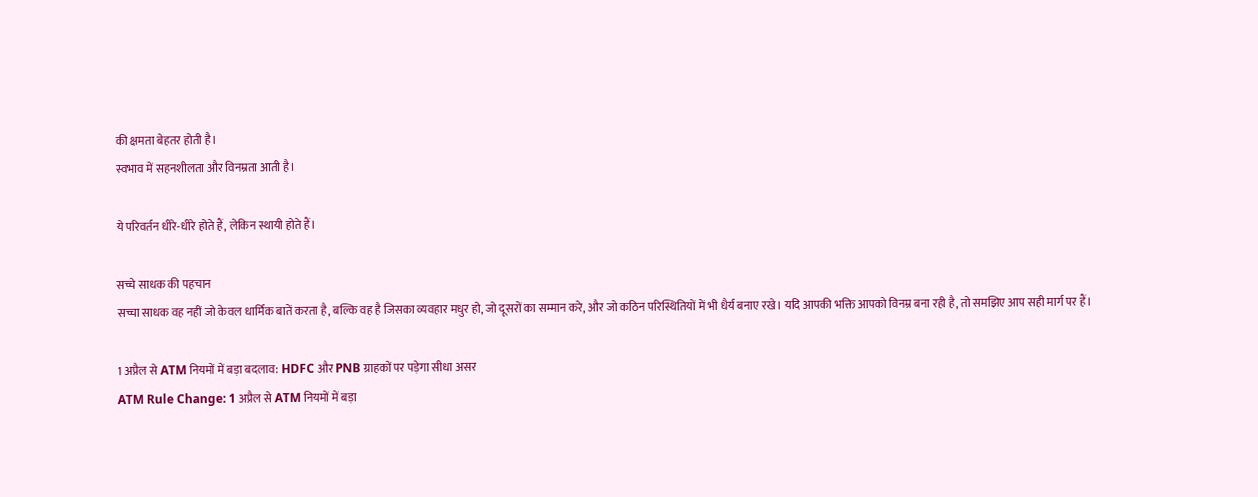की क्षमता बेहतर होती है।
स्वभाव में सहनशीलता और विनम्रता आती है।

ये परिवर्तन धीरे-धीरे होते हैं, लेकिन स्थायी होते हैं।

सच्चे साधक की पहचान
सच्चा साधक वह नहीं जो केवल धार्मिक बातें करता है, बल्कि वह है जिसका व्यवहार मधुर हो, जो दूसरों का सम्मान करे, और जो कठिन परिस्थितियों में भी धैर्य बनाए रखे। यदि आपकी भक्ति आपको विनम्र बना रही है, तो समझिए आप सही मार्ग पर हैं।

1 अप्रैल से ATM नियमों में बड़ा बदलाव: HDFC और PNB ग्राहकों पर पड़ेगा सीधा असर
ATM Rule Change: 1 अप्रैल से ATM नियमों में बड़ा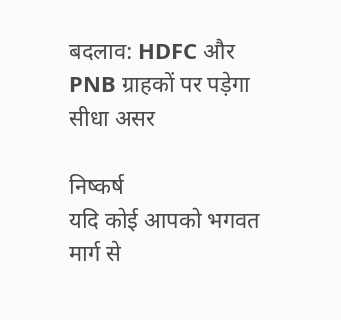बदलाव: HDFC और PNB ग्राहकों पर पड़ेगा सीधा असर

निष्कर्ष
यदि कोई आपको भगवत मार्ग से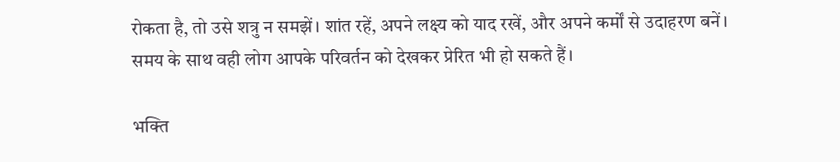रोकता है, तो उसे शत्रु न समझें। शांत रहें, अपने लक्ष्य को याद रखें, और अपने कर्मों से उदाहरण बनें। समय के साथ वही लोग आपके परिवर्तन को देखकर प्रेरित भी हो सकते हैं।

भक्ति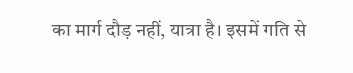का मार्ग दौड़ नहीं, यात्रा है। इसमें गति से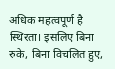अधिक महत्वपूर्ण है स्थिरता। इसलिए बिना रुके, बिना विचलित हुए,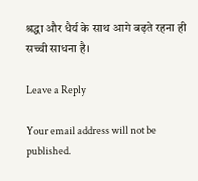श्रद्धा और धैर्य के साथ आगे बढ़ते रहना ही सच्ची साधना है।

Leave a Reply

Your email address will not be published.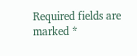Required fields are marked *